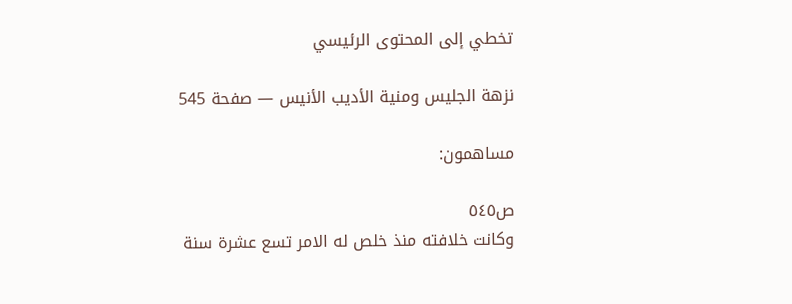تخطي إلى المحتوى الرئيسي

نزهة الجليس ومنية الأديب الأنيس — صفحة 545

مساهمون:

ص٥٤٥
وكانت خلافته منذ خلص له الامر تسع عشرة سنة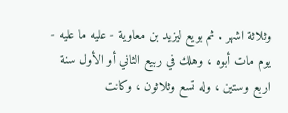وثلاثة اشهر . ثم بويع ليزيد بن معاوية - عليه ما عليه - يوم مات أبوه ، وهلك في ربيع الثاني أو الأول سنة اربع وستين ، وله تسع وثلاثون ، وكانت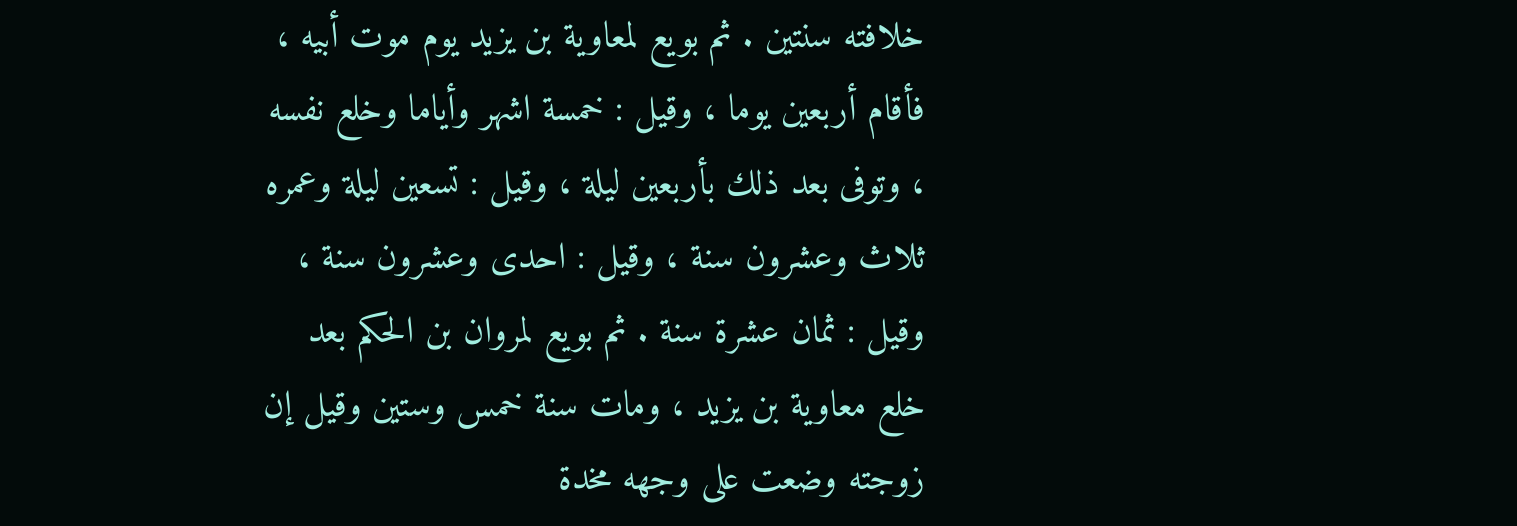خلافته سنتين . ثم بويع لمعاوية بن يزيد يوم موت أبيه ، فأقام أربعين يوما ، وقيل : خمسة اشهر وأياما وخلع نفسه ، وتوفى بعد ذلك بأربعين ليلة ، وقيل : تسعين ليلة وعمره ثلاث وعشرون سنة ، وقيل : احدى وعشرون سنة ، وقيل : ثمان عشرة سنة . ثم بويع لمروان بن الحكم بعد خلع معاوية بن يزيد ، ومات سنة خمس وستين وقيل إن زوجته وضعت على وجهه مخدة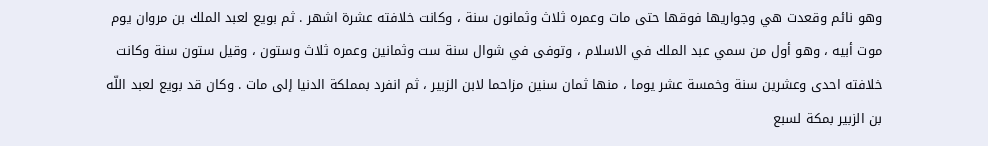وهو نائم وقعدت هي وجواريها فوقها حتى مات وعمره ثلاث وثمانون سنة ، وكانت خلافته عشرة اشهر . ثم بويع لعبد الملك بن مروان يوم موت أبيه ، وهو أول من سمي عبد الملك في الاسلام ، وتوفى في شوال سنة ست وثمانين وعمره ثلاث وستون ، وقيل ستون سنة وكانت خلافته احدى وعشرين سنة وخمسة عشر يوما ، منها ثمان سنين مزاحما لابن الزبير ، ثم انفرد بمملكة الدنيا إلى مات . وكان قد بويع لعبد اللّه بن الزبير بمكة لسبع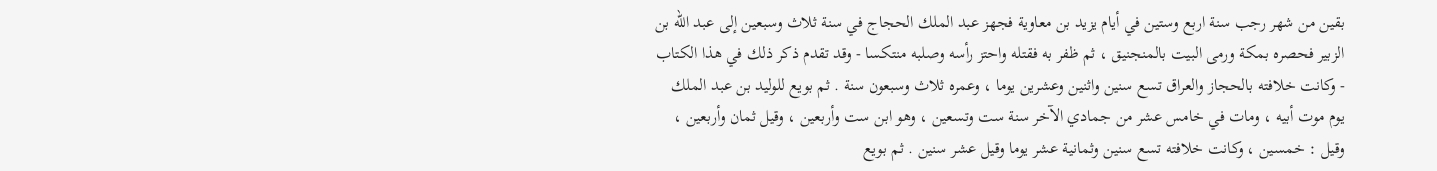بقين من شهر رجب سنة اربع وستين في أيام يزيد بن معاوية فجهز عبد الملك الحجاج في سنة ثلاث وسبعين إلى عبد اللّه بن الزبير فحصره بمكة ورمى البيت بالمنجنيق ، ثم ظفر به فقتله واحتز رأسه وصلبه منتكسا - وقد تقدم ذكر ذلك في هذا الكتاب - وكانت خلافته بالحجاز والعراق تسع سنين واثنين وعشرين يوما ، وعمره ثلاث وسبعون سنة . ثم بويع للوليد بن عبد الملك يوم موت أبيه ، ومات في خامس عشر من جمادي الآخر سنة ست وتسعين ، وهو ابن ست وأربعين ، وقيل ثمان وأربعين ، وقيل : خمسين ، وكانت خلافته تسع سنين وثمانية عشر يوما وقيل عشر سنين . ثم بويع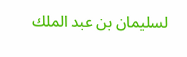لسليمان بن عبد الملك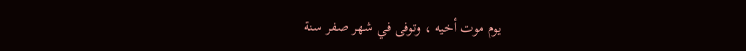يوم موت أخيه ، وتوفى في شهر صفر سنة